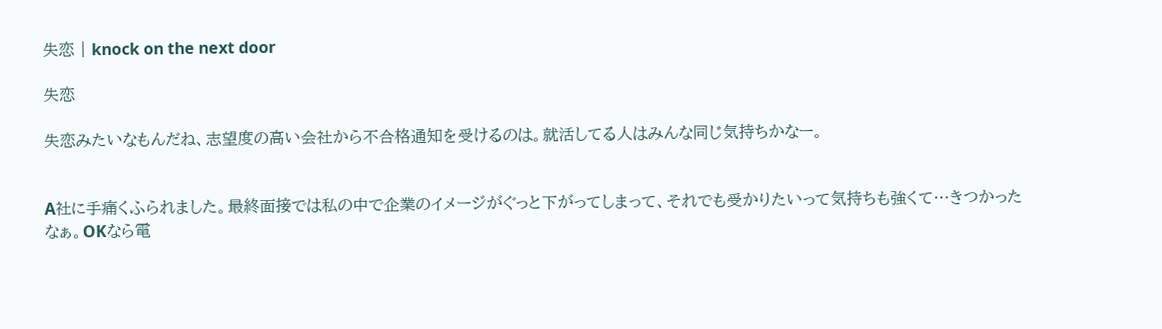失恋 | knock on the next door

失恋

失恋みたいなもんだね、志望度の高い会社から不合格通知を受けるのは。就活してる人はみんな同じ気持ちかなー。


A社に手痛くふられました。最終面接では私の中で企業のイメージがぐっと下がってしまって、それでも受かりたいって気持ちも強くて…きつかったなぁ。OKなら電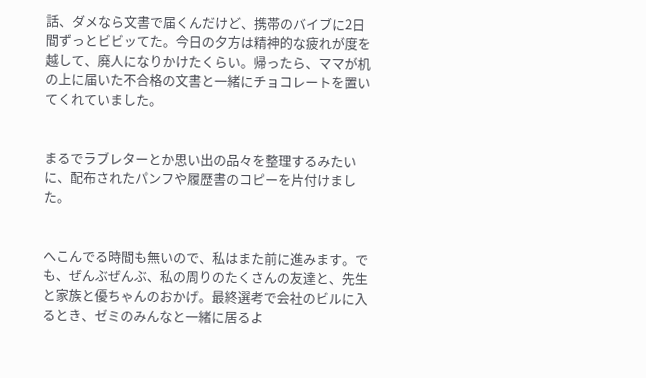話、ダメなら文書で届くんだけど、携帯のバイブに2日間ずっとビビッてた。今日の夕方は精神的な疲れが度を越して、廃人になりかけたくらい。帰ったら、ママが机の上に届いた不合格の文書と一緒にチョコレートを置いてくれていました。


まるでラブレターとか思い出の品々を整理するみたいに、配布されたパンフや履歴書のコピーを片付けました。


へこんでる時間も無いので、私はまた前に進みます。でも、ぜんぶぜんぶ、私の周りのたくさんの友達と、先生と家族と優ちゃんのおかげ。最終選考で会社のビルに入るとき、ゼミのみんなと一緒に居るよ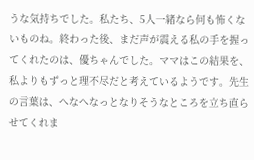うな気持ちでした。私たち、5人一緒なら何も怖くないものね。終わった後、まだ声が震える私の手を握ってくれたのは、優ちゃんでした。ママはこの結果を、私よりもずっと理不尽だと考えているようです。先生の言葉は、へなへなっとなりそうなところを立ち直らせてくれま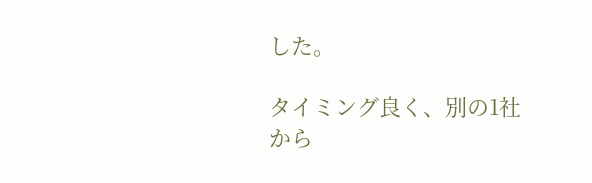した。

タイミング良く、別の1社から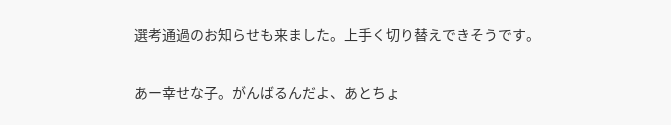選考通過のお知らせも来ました。上手く切り替えできそうです。


あー幸せな子。がんばるんだよ、あとちょ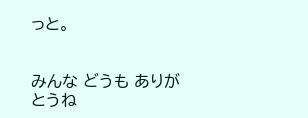っと。


みんな どうも ありがとうね